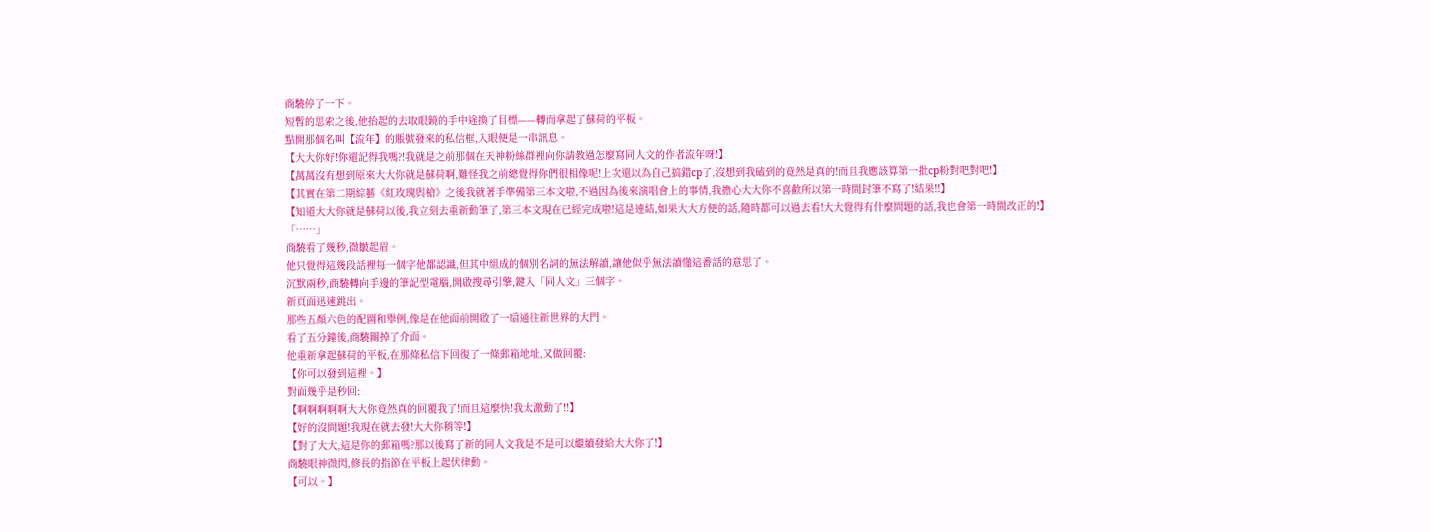商驍停了一下。
短暫的思索之後,他抬起的去取眼鏡的手中途換了目標——轉而拿起了蘇荷的平板。
點開那個名叫【流年】的賬號發來的私信框,入眼便是一串訊息。
【大大你好!你還記得我嗎?!我就是之前那個在天神粉絲群裡向你請教過怎麼寫同人文的作者流年呀!】
【萬萬沒有想到原來大大你就是蘇荷啊,難怪我之前總覺得你們很相像呢!上次還以為自己搞錯cp了,沒想到我磕到的竟然是真的!而且我應該算第一批cp粉對吧對吧!】
【其實在第二期綜藝《紅玫瑰與槍》之後我就著手準備第三本文啦,不過因為後來演唱會上的事情,我擔心大大你不喜歡所以第一時間封筆不寫了!結果!!】
【知道大大你就是蘇荷以後,我立刻去重新動筆了,第三本文現在已經完成啦!這是連結,如果大大方便的話,隨時都可以過去看!大大覺得有什麼問題的話,我也會第一時間改正的!】
「……」
商驍看了幾秒,微皺起眉。
他只覺得這幾段話裡每一個字他都認識,但其中組成的個別名詞的無法解讀,讓他似乎無法讀懂這番話的意思了。
沉默兩秒,商驍轉向手邊的筆記型電腦,開啟搜尋引擎,鍵入「同人文」三個字。
新頁面迅速跳出。
那些五顏六色的配圖和舉例,像是在他面前開啟了一扇通往新世界的大門。
看了五分鐘後,商驍關掉了介面。
他重新拿起蘇荷的平板,在那條私信下回復了一條郵箱地址,又做回覆:
【你可以發到這裡。】
對面幾乎是秒回:
【啊啊啊啊啊大大你竟然真的回覆我了!而且這麼快!我太激動了!!】
【好的沒問題!我現在就去發!大大你稍等!】
【對了大大,這是你的郵箱嗎?那以後寫了新的同人文我是不是可以繼續發給大大你了!】
商驍眼神微閃,修長的指節在平板上起伏律動。
【可以。】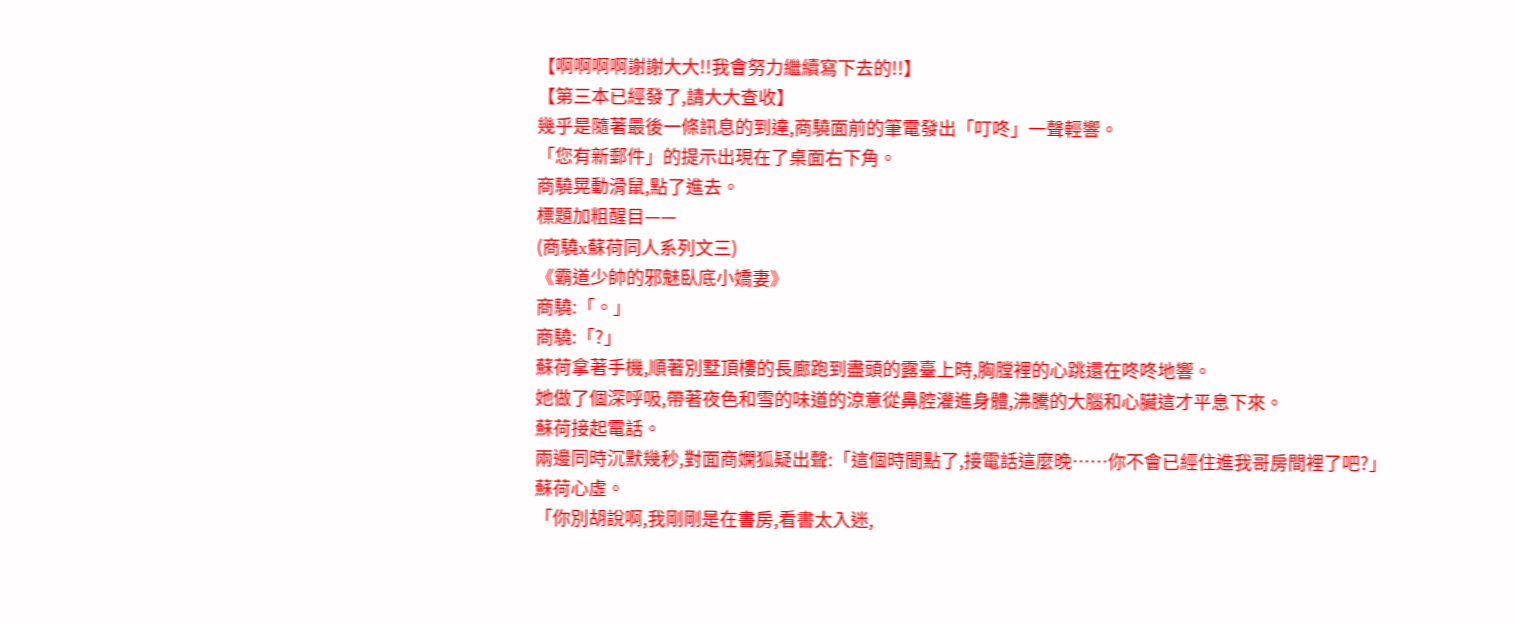【啊啊啊啊謝謝大大!!我會努力繼續寫下去的!!】
【第三本已經發了,請大大查收】
幾乎是隨著最後一條訊息的到達,商驍面前的筆電發出「叮咚」一聲輕響。
「您有新郵件」的提示出現在了桌面右下角。
商驍晃動滑鼠,點了進去。
標題加粗醒目——
(商驍x蘇荷同人系列文三)
《霸道少帥的邪魅臥底小嬌妻》
商驍:「。」
商驍:「?」
蘇荷拿著手機,順著別墅頂樓的長廊跑到盡頭的露臺上時,胸膛裡的心跳還在咚咚地響。
她做了個深呼吸,帶著夜色和雪的味道的涼意從鼻腔灌進身體,沸騰的大腦和心臟這才平息下來。
蘇荷接起電話。
兩邊同時沉默幾秒,對面商嫻狐疑出聲:「這個時間點了,接電話這麼晚……你不會已經住進我哥房間裡了吧?」
蘇荷心虛。
「你別胡說啊,我剛剛是在書房,看書太入迷,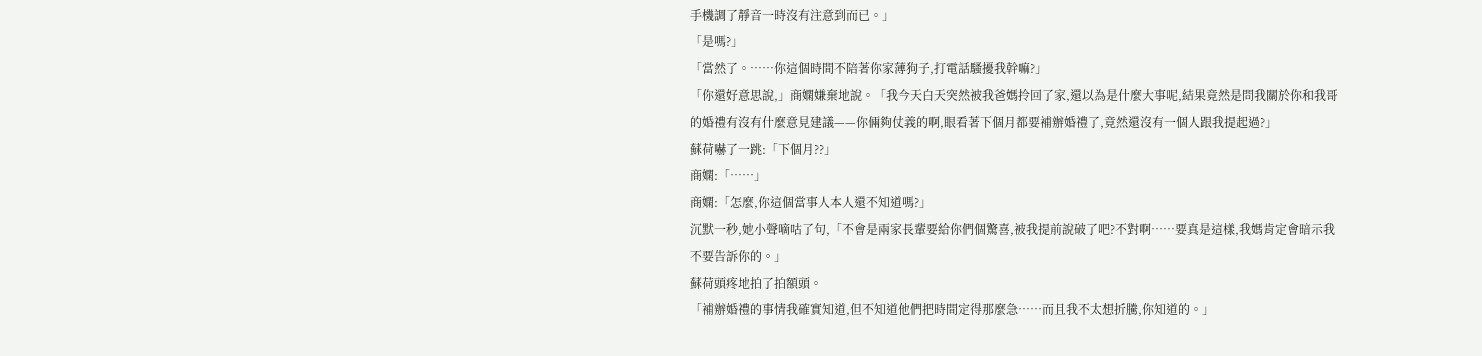手機調了靜音一時沒有注意到而已。」
「是嗎?」
「當然了。……你這個時間不陪著你家薄狗子,打電話騷擾我幹嘛?」
「你還好意思說,」商嫻嫌棄地說。「我今天白天突然被我爸媽拎回了家,還以為是什麼大事呢,結果竟然是問我關於你和我哥的婚禮有沒有什麼意見建議——你倆夠仗義的啊,眼看著下個月都要補辦婚禮了,竟然還沒有一個人跟我提起過?」
蘇荷嚇了一跳:「下個月??」
商嫻:「……」
商嫻:「怎麼,你這個當事人本人還不知道嗎?」
沉默一秒,她小聲嘀咕了句,「不會是兩家長輩要給你們個驚喜,被我提前說破了吧?不對啊……要真是這樣,我媽肯定會暗示我不要告訴你的。」
蘇荷頭疼地拍了拍額頭。
「補辦婚禮的事情我確實知道,但不知道他們把時間定得那麼急……而且我不太想折騰,你知道的。」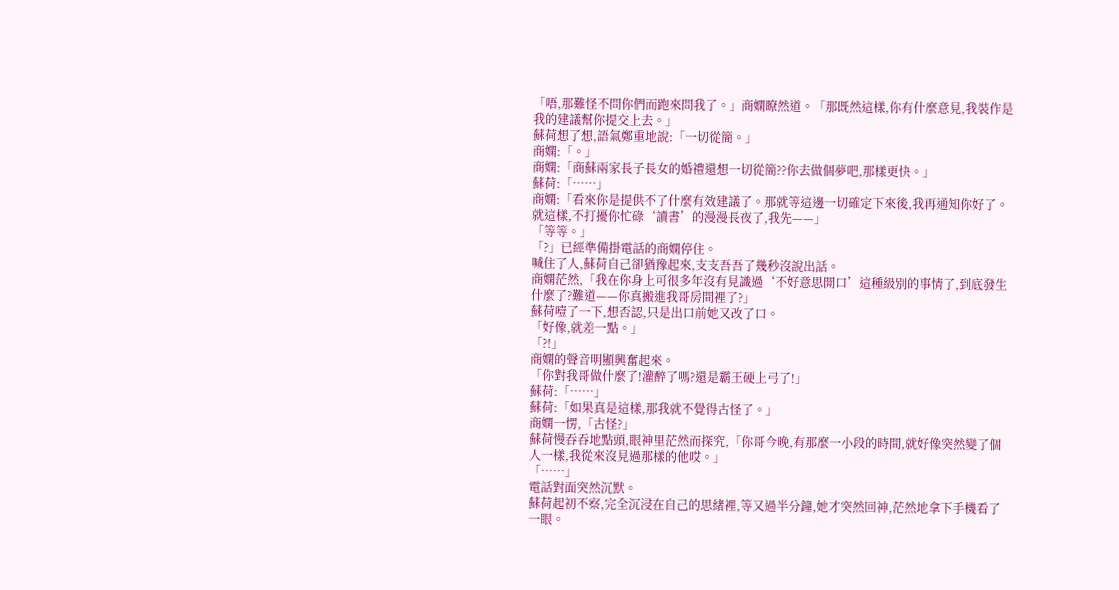「唔,那難怪不問你們而跑來問我了。」商嫻瞭然道。「那既然這樣,你有什麼意見,我裝作是我的建議幫你提交上去。」
蘇荷想了想,語氣鄭重地說:「一切從簡。」
商嫻:「。」
商嫻:「商蘇兩家長子長女的婚禮還想一切從簡??你去做個夢吧,那樣更快。」
蘇荷:「……」
商嫻:「看來你是提供不了什麼有效建議了。那就等這邊一切確定下來後,我再通知你好了。就這樣,不打擾你忙碌‘讀書’的漫漫長夜了,我先——」
「等等。」
「?」已經準備掛電話的商嫻停住。
喊住了人,蘇荷自己卻猶豫起來,支支吾吾了幾秒沒說出話。
商嫻茫然,「我在你身上可很多年沒有見識過‘不好意思開口’這種級別的事情了,到底發生什麼了?難道——你真搬進我哥房間裡了?」
蘇荷噎了一下,想否認,只是出口前她又改了口。
「好像,就差一點。」
「?!」
商嫻的聲音明顯興奮起來。
「你對我哥做什麼了!灌醉了嗎?還是霸王硬上弓了!」
蘇荷:「……」
蘇荷:「如果真是這樣,那我就不覺得古怪了。」
商嫻一愣,「古怪?」
蘇荷慢吞吞地點頭,眼神里茫然而探究,「你哥今晚,有那麼一小段的時間,就好像突然變了個人一樣,我從來沒見過那樣的他哎。」
「……」
電話對面突然沉默。
蘇荷起初不察,完全沉浸在自己的思緒裡,等又過半分鐘,她才突然回神,茫然地拿下手機看了一眼。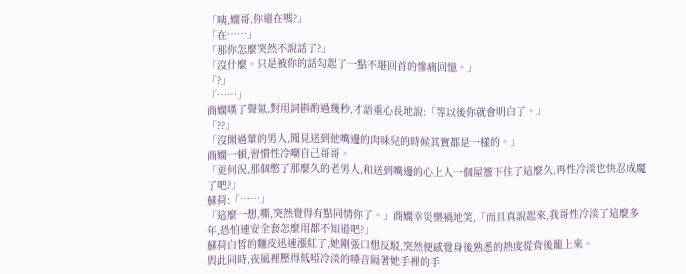「咦,嫻哥,你還在嗎?」
「在……」
「那你怎麼突然不說話了?」
「沒什麼。只是被你的話勾起了一點不堪回首的慘痛回憶。」
「?」
「……」
商嫻嘆了聲氣,對用詞斟酌過幾秒,才語重心長地說:「等以後你就會明白了。」
「??」
「沒開過葷的男人,聞見送到他嘴邊的肉味兒的時候其實都是一樣的。」
商嫻一頓,習慣性冷嘲自己哥哥。
「更何況,那個憋了那麼久的老男人,和送到嘴邊的心上人一個屋簷下住了這麼久,再性冷淡也快忍成魔了吧?」
蘇荷:「……」
「這麼一想,嘶,突然覺得有點同情你了。」商嫻幸災樂禍地笑,「而且真說起來,我哥性冷淡了這麼多年,恐怕連安全套怎麼用都不知道吧?」
蘇荷白皙的麵皮迅速漲紅了,她剛張口想反駁,突然便感覺身後熟悉的熱度從背後籠上來。
與此同時,夜風裡壓得低啞冷淡的嗓音隔著她手裡的手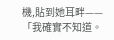機,貼到她耳畔——
「我確實不知道。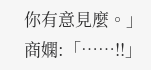你有意見麼。」
商嫻:「……!!」